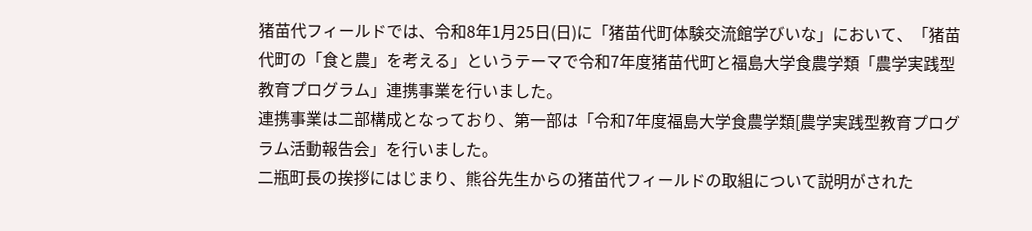猪苗代フィールドでは、令和8年1月25日(日)に「猪苗代町体験交流館学びいな」において、「猪苗代町の「食と農」を考える」というテーマで令和7年度猪苗代町と福島大学食農学類「農学実践型教育プログラム」連携事業を行いました。
連携事業は二部構成となっており、第一部は「令和7年度福島大学食農学類[農学実践型教育プログラム活動報告会」を行いました。
二瓶町長の挨拶にはじまり、熊谷先生からの猪苗代フィールドの取組について説明がされた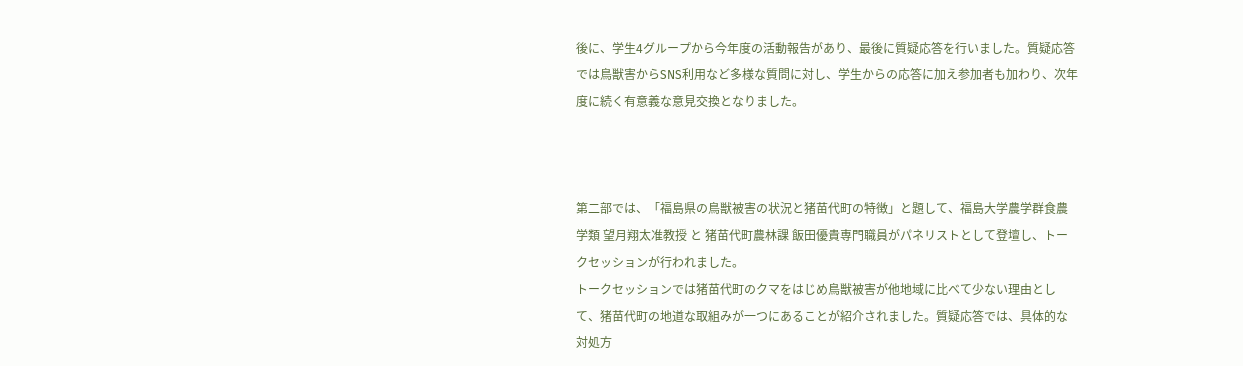後に、学生4グループから今年度の活動報告があり、最後に質疑応答を行いました。質疑応答では鳥獣害からSNS利用など多様な質問に対し、学生からの応答に加え参加者も加わり、次年度に続く有意義な意見交換となりました。



第二部では、「福島県の鳥獣被害の状況と猪苗代町の特徴」と題して、福島大学農学群食農学類 望月翔太准教授 と 猪苗代町農林課 飯田優貴専門職員がパネリストとして登壇し、トークセッションが行われました。
トークセッションでは猪苗代町のクマをはじめ鳥獣被害が他地域に比べて少ない理由として、猪苗代町の地道な取組みが一つにあることが紹介されました。質疑応答では、具体的な対処方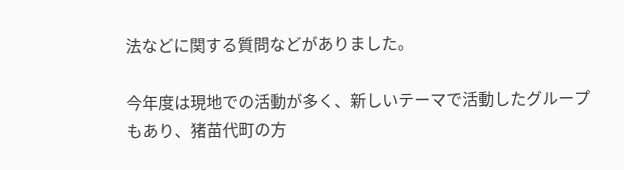法などに関する質問などがありました。

今年度は現地での活動が多く、新しいテーマで活動したグループもあり、猪苗代町の方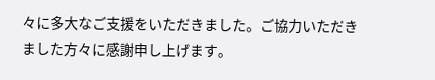々に多大なご支援をいただきました。ご協力いただきました方々に感謝申し上げます。